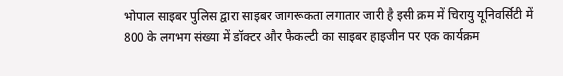भोपाल साइबर पुलिस द्वारा साइबर जागरूकता लगातार जारी है इसी क्रम में चिरायु यूनिवर्सिटी में 800 के लगभग संख्या में डॉक्टर और फैकल्टी का साइबर हाइजीन पर एक कार्यक्रम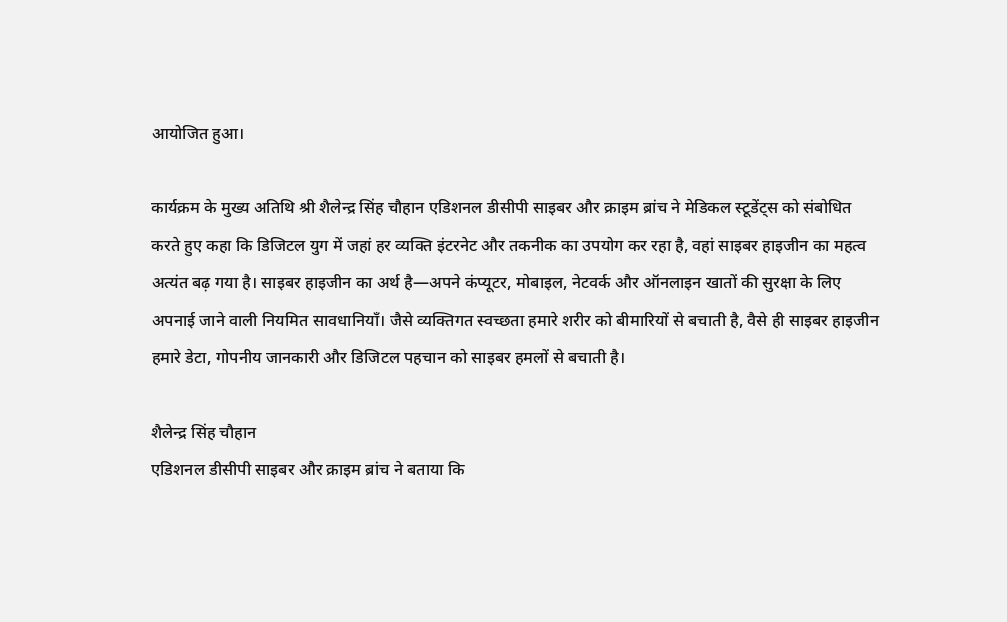आयोजित हुआ।

कार्यक्रम के मुख्य अतिथि श्री शैलेन्द्र सिंह चौहान एडिशनल डीसीपी साइबर और क्राइम ब्रांच ने मेडिकल स्टूडेंट्स को संबोधित करते हुए कहा कि डिजिटल युग में जहां हर व्यक्ति इंटरनेट और तकनीक का उपयोग कर रहा है, वहां साइबर हाइजीन का महत्व अत्यंत बढ़ गया है। साइबर हाइजीन का अर्थ है—अपने कंप्यूटर, मोबाइल, नेटवर्क और ऑनलाइन खातों की सुरक्षा के लिए अपनाई जाने वाली नियमित सावधानियाँ। जैसे व्यक्तिगत स्वच्छता हमारे शरीर को बीमारियों से बचाती है, वैसे ही साइबर हाइजीन हमारे डेटा, गोपनीय जानकारी और डिजिटल पहचान को साइबर हमलों से बचाती है।

शैलेन्द्र सिंह चौहान
एडिशनल डीसीपी साइबर और क्राइम ब्रांच ने बताया कि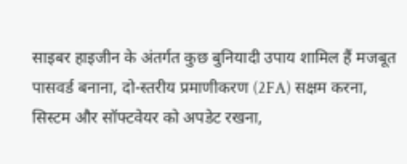साइबर हाइजीन के अंतर्गत कुछ बुनियादी उपाय शामिल हैं मजबूत पासवर्ड बनाना, दो-स्तरीय प्रमाणीकरण (2FA) सक्षम करना, सिस्टम और सॉफ्टवेयर को अपडेट रखना,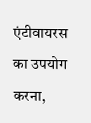एंटीवायरस का उपयोग करना,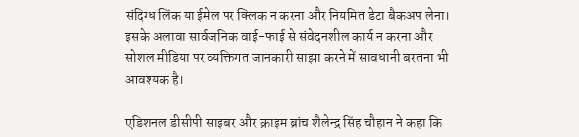संदिग्ध लिंक या ईमेल पर क्लिक न करना और नियमित डेटा बैकअप लेना। इसके अलावा सार्वजनिक वाई-फाई से संवेदनशील कार्य न करना और सोशल मीडिया पर व्यक्तिगत जानकारी साझा करने में सावधानी बरतना भी आवश्यक है।

एडिशनल डीसीपी साइबर और क्राइम ब्रांच शैलेन्द्र सिंह चौहान ने कहा कि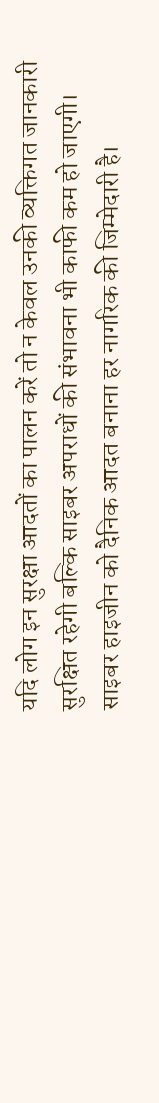यदि लोग इन सुरक्षा आदतों का पालन करें तो न केवल उनकी व्यक्तिगत जानकारी सुरक्षित रहेगी बल्कि साइबर अपराधों की संभावना भी काफी कम हो जाएगी। साइबर हाइजीन को दैनिक आदत बनाना हर नागरिक की जिम्मेदारी है।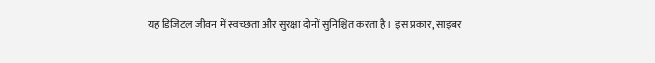यह डिजिटल जीवन में स्वच्छता और सुरक्षा दोनों सुनिश्चित करता है। इस प्रकार, साइबर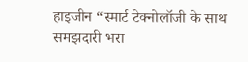हाइजीन “स्मार्ट टेक्नोलॉजी के साथ समझदारी भरा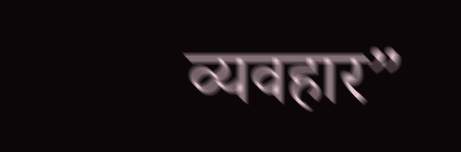व्यवहार”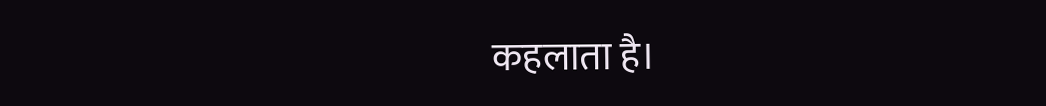कहलाता है।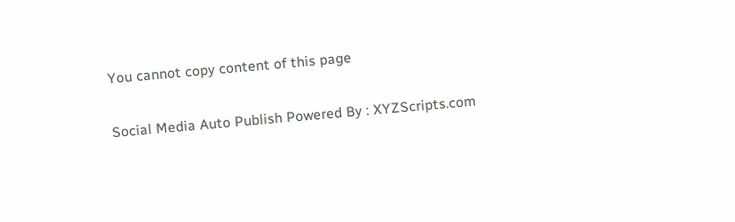You cannot copy content of this page

Social Media Auto Publish Powered By : XYZScripts.com